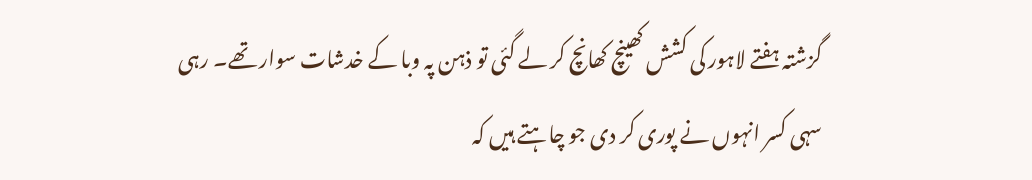گزشتہ ہفتے لاہور کی کشش کھینچ کھانچ کر لے گئی تو ذہن پہ وبا کے خدشات سوار تھے۔ رہی سہی کسر انہوں نے پوری کر دی جو چاہتے ہیں کہ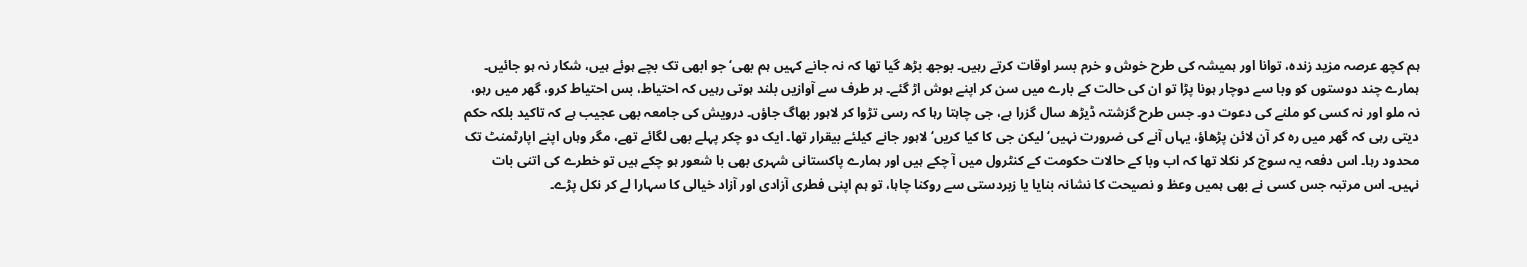ہم کچھ عرصہ مزید زندہ، توانا اور ہمیشہ کی طرح خوش و خرم بسر اوقات کرتے رہیں۔ بوجھ بڑھ گیا تھا کہ نہ جانے کہیں ہم بھی‘ جو ابھی تک بچے ہوئے ہیں، شکار نہ ہو جائیں۔ ہمارے چند دوستوں کو وبا سے دوچار ہونا پڑا تو ان کی حالت کے بارے میں سن کر اپنے ہوش اڑ گئے۔ ہر طرف سے آوازیں بلند ہوتی رہیں کہ احتیاط، بس احتیاط کرو، گھر میں رہو، نہ ملو اور نہ کسی کو ملنے کی دعوت دو۔ جس طرح گزشتہ ڈیڑھ سال گزرا ہے، جی چاہتا رہا کہ رسی تڑوا کر لاہور بھاگ جاؤں۔ درویش کی جامعہ بھی عجیب ہے کہ تاکید بلکہ حکم دیتی رہی کہ گھر میں رہ کر آن لائن پڑھاؤ، یہاں آنے کی ضرورت نہیں‘ لیکن جی کا کیا کریں‘ لاہور جانے کیلئے بیقرار تھا۔ ایک دو چکر پہلے بھی لگائے تھے، مگر وہاں اپنے اپارٹمنٹ تک محدود رہا۔ اس دفعہ یہ سوچ کر نکلا تھا کہ اب وبا کے حالات حکومت کے کنٹرول میں آ چکے ہیں اور ہمارے پاکستانی شہری بھی با شعور ہو چکے ہیں تو خطرے کی اتنی بات نہیں۔ اس مرتبہ جس کسی نے بھی ہمیں وعظ و نصیحت کا نشانہ بنایا یا زبردستی سے روکنا چاہا، تو ہم اپنی فطری آزادی اور آزاد خیالی کا سہارا لے کر نکل پڑے۔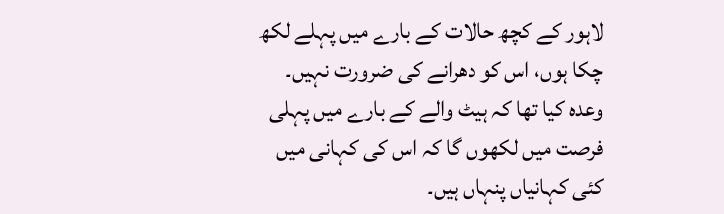لاہور کے کچھ حالات کے بارے میں پہلے لکھ چکا ہوں، اس کو دھرانے کی ضرورت نہیں۔ وعدہ کیا تھا کہ ہیٹ والے کے بارے میں پہلی فرصت میں لکھوں گا کہ اس کی کہانی میں کئی کہانیاں پنہاں ہیں۔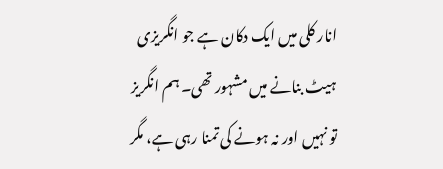انار کلی میں ایک دکان ہے جو انگریزی ہیٹ بنانے میں مشہور تھی۔ ہم انگریز تو نہیں اور نہ ہونے کی تمنا رہی ہے، مگر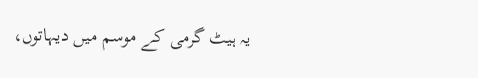یہ ہیٹ گرمی کے موسم میں دیہاتوں،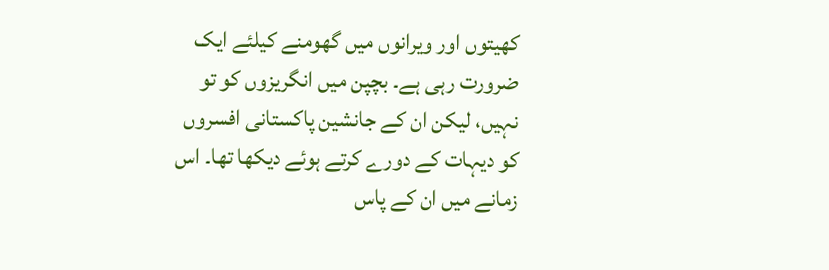کھیتوں اور ویرانوں میں گھومنے کیلئے ایک ضرورت رہی ہے۔ بچپن میں انگریزوں کو تو نہیں، لیکن ان کے جانشین پاکستانی افسروں کو دیہات کے دورے کرتے ہوئے دیکھا تھا۔ اس زمانے میں ان کے پاس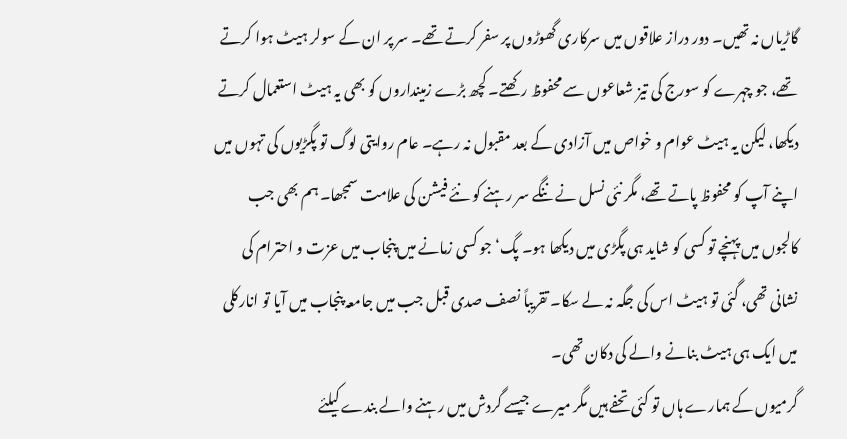گاڑیاں نہ تھیں۔ دور دراز علاقوں میں سرکاری گھوڑوں پر سفر کرتے تھے۔ سر پر ان کے سولر ہیٹ ہوا کرتے تھے، جو چہرے کو سورج کی تیز شعاعوں سے محفوظ رکھتے۔ کچھ بڑے زمینداروں کو بھی یہ ہیٹ استعمال کرتے دیکھا، لیکن یہ ہیٹ عوام و خواص میں آزادی کے بعد مقبول نہ رہے۔ عام روایتی لوگ تو پگڑیوں کی تہوں میں اپنے آپ کو محفوظ پاتے تھے، مگر نئی نسل نے ننگے سر رہنے کو نئے فیشن کی علامت سمجھا۔ ہم بھی جب کالجوں میں پہنچے تو کسی کو شاید ہی پگڑی میں دیکھا ہو۔ پگ‘ جو کسی زمانے میں پنجاب میں عزت و احترام کی نشانی تھی، گئی تو ہیٹ اس کی جگہ نہ لے سکا۔ تقریباً نصف صدی قبل جب میں جامعہ پنجاب میں آیا تو انارکلی میں ایک ہی ہیٹ بنانے والے کی دکان تھی۔
گرمیوں کے ہمارے ہاں تو کئی تحفے ہیں مگر میرے جیسے گردش میں رہنے والے بندے کیلئے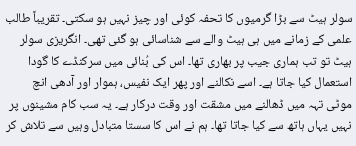سولر ہیٹ سے بڑا گرمیوں کا تحفہ کوئی اور چیز نہیں ہو سکتی۔ تقریباً طالب علمی کے زمانے میں ہی ہیٹ والے سے شناسائی ہو گئی تھی۔ انگریزی سولر ہیٹ تو تب ہماری جیب پر بھاری تھا۔ اس کی بُنائی میں سرکنڈے کا گودا استعمال کیا جاتا ہے۔ اسے نکالنے اور پھر ایک نفیس، ہموار اور آدھی انچ موٹی تہہ میں ڈھالنے میں مشقت اور وقت درکار ہے۔ یہ سب کام مشینوں پر نہیں یہاں ہاتھ سے کیا جاتا تھا۔ ہم نے اس کا سستا متبادل وہیں سے تلاش کر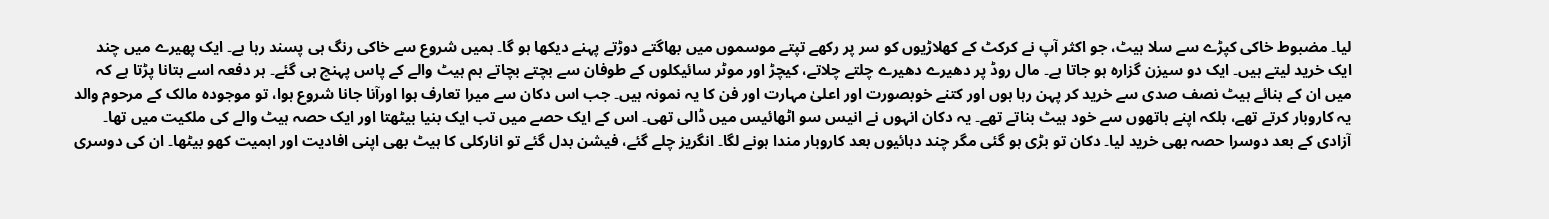لیا۔ مضبوط خاکی کپڑے سے سلا ہیٹ، جو اکثر آپ نے کرکٹ کے کھلاڑیوں کو سر پر رکھے تپتے موسموں میں بھاگتے دوڑتے پہنے دیکھا ہو گا۔ ہمیں شروع سے خاکی رنگ ہی پسند رہا ہے۔ ایک پھیرے میں چند ایک خرید لیتے ہیں۔ ایک دو سیزن گزارہ ہو جاتا ہے۔ مال روڈ پر دھیرے دھیرے چلتے چلاتے، کیچڑ اور موٹر سائیکلوں کے طوفان سے بچتے بچاتے ہم ہیٹ والے کے پاس پہنچ ہی گئے۔ ہر دفعہ اسے بتانا پڑتا ہے کہ میں ان کے بنائے ہیٹ نصف صدی سے خرید کر پہن رہا ہوں اور کتنے خوبصورت اور اعلیٰ مہارت اور فن کا یہ نمونہ ہیں۔ جب اس دکان سے میرا تعارف ہوا اورآنا جانا شروع ہوا، تو موجودہ مالک کے مرحوم والد یہ کاروبار کرتے تھے، بلکہ اپنے ہاتھوں سے خود ہیٹ بناتے تھے۔ یہ دکان انہوں نے انیس سو اٹھائیس میں ڈالی تھی۔ اس کے ایک حصے میں تب ایک بنیا بیٹھتا اور ایک حصہ ہیٹ والے کی ملکیت میں تھا۔ آزادی کے بعد دوسرا حصہ بھی خرید لیا۔ دکان تو بڑی ہو گئی مگر چند دہائیوں بعد کاروبار مندا ہونے لگا۔ انگریز چلے گئے، فیشن بدل گئے تو انارکلی کا ہیٹ بھی اپنی افادیت اور اہمیت کھو بیٹھا۔ ان کی دوسری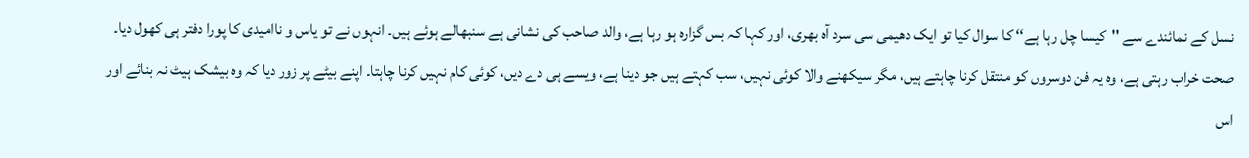نسل کے نمائندے سے ''کیسا چل رہا ہے‘‘ کا سوال کیا تو ایک دھیمی سی سرد آہ بھری، اور کہا کہ بس گزارہ ہو رہا ہے، والد صاحب کی نشانی ہے سنبھالے ہوئے ہیں۔ انہوں نے تو یاس و ناامیدی کا پورا دفتر ہی کھول دیا۔ صحت خراب رہتی ہے، وہ یہ فن دوسروں کو منتقل کرنا چاہتے ہیں، مگر سیکھنے والا کوئی نہیں، سب کہتے ہیں جو دینا ہے، ویسے ہی دے دیں، کوئی کام نہیں کرنا چاہتا۔ اپنے بیٹے پر زور دیا کہ وہ بیشک ہیٹ نہ بنائے اور اس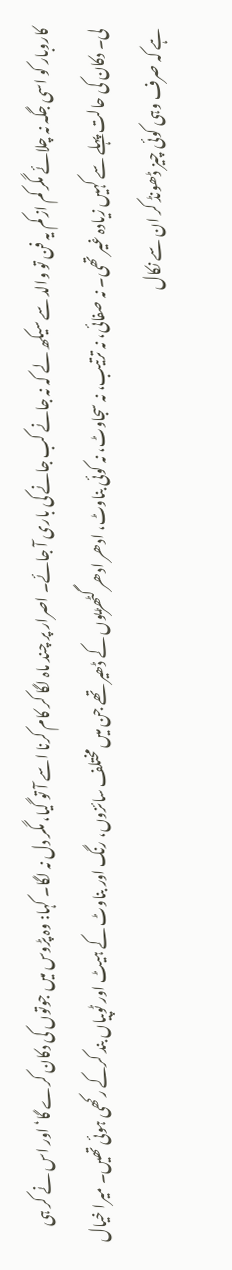کاروبار کو اسی جگہ نہ چلائے مگر کم از کم یہ فن تو والد سے سیکھ لے کہ نہ جانے کب جانے کی باری آ جائے۔ اصرار پر چند ماہ لگا کر کام کرنا اسے آ تو گیا، مگر دل نہ لگا۔ کہا: وہ پڑوس میں جوتوں کی دکان کرے گا‘ اور اس نے کر ہی لی۔ دکان کی حالت پہلے سے کہیں زیادہ غیر تھی۔ نہ صفائی، نہ ترتیب، نہ سجاوٹ، نہ کوئی بناوٹ، ادھر ادھر گٹھڑیوں کے ڈھیر تھے جن میں مختلف سائزوں، رنگ اور بناوٹ کے ہیٹ اور ٹوپیاں بند کرکے رکھی ہوئی تھیں۔ میرا خیال ہے کہ صرف وہی کوئی چیز ڈھونڈ کر ان سے نکال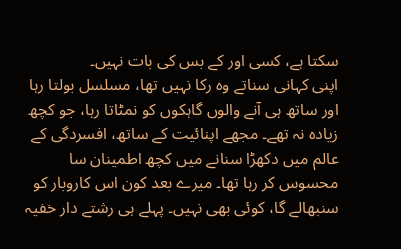سکتا ہے، کسی اور کے بس کی بات نہیں۔
اپنی کہانی سناتے وہ رکا نہیں تھا، مسلسل بولتا رہا اور ساتھ ہی آنے والوں گاہکوں کو نمٹاتا رہا، جو کچھ زیادہ نہ تھے۔ مجھے اپنائیت کے ساتھ، افسردگی کے عالم میں دکھڑا سنانے میں کچھ اطمینان سا محسوس کر رہا تھا۔ میرے بعد کون اس کاروبار کو سنبھالے گا، کوئی بھی نہیں۔ پہلے ہی رشتے دار خفیہ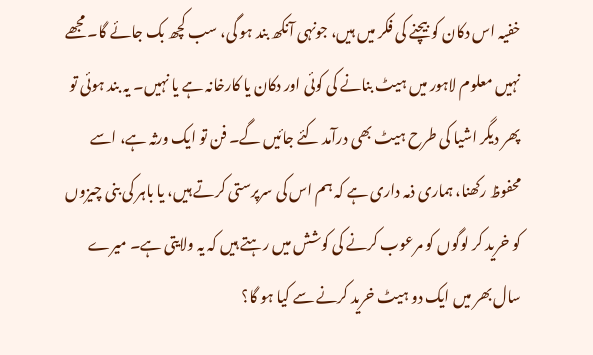خفیہ اس دکان کو بیچنے کی فکر میں ہیں، جونہی آنکھ بند ہو گی، سب کچھ بک جائے گا۔ مجھے نہیں معلوم لاہور میں ہیٹ بنانے کی کوئی اور دکان یا کارخانہ ہے یا نہیں۔ یہ بند ہوئی تو پھر دیگر اشیا کی طرح ہیٹ بھی درآمد کئے جائیں گے۔ فن تو ایک ورثہ ہے، اسے محفوظ رکھنا، ہماری ذمہ داری ہے کہ ہم اس کی سرپرستی کرتے ہیں، یا باہر کی بنی چیزوں کو خرید کر لوگوں کو مرعوب کرنے کی کوشش میں رہتے ہیں کہ یہ ولایتی ہے۔ میرے سال بھر میں ایک دو ہیٹ خرید کرنے سے کیا ہو گا؟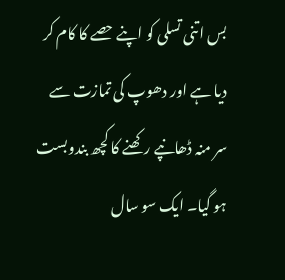بس اتنی تسلی کو اپنے حصے کا کام کر دیا ہے اور دھوپ کی تمازت سے سر منہ ڈھانپے رکھنے کا کچھ بندوبست ہو گیا۔ ایک سو سال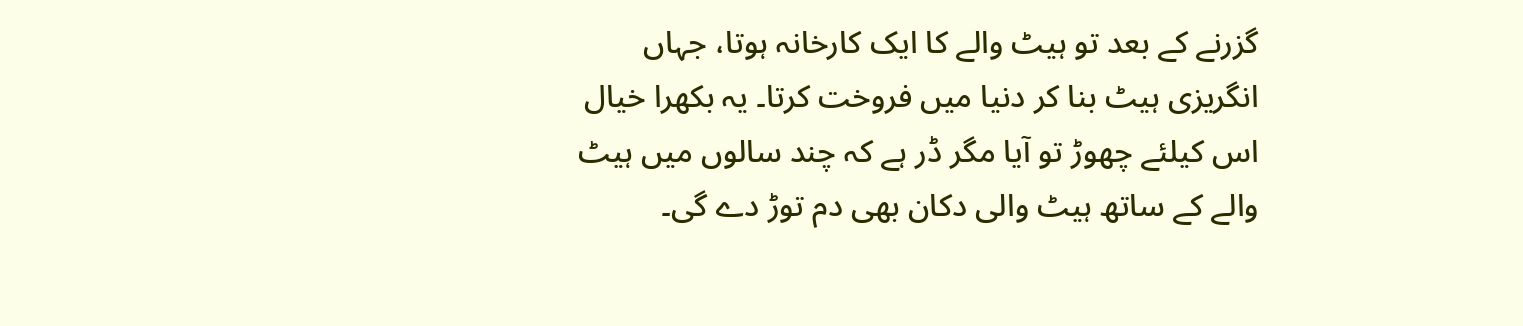گزرنے کے بعد تو ہیٹ والے کا ایک کارخانہ ہوتا، جہاں انگریزی ہیٹ بنا کر دنیا میں فروخت کرتا۔ یہ بکھرا خیال اس کیلئے چھوڑ تو آیا مگر ڈر ہے کہ چند سالوں میں ہیٹ والے کے ساتھ ہیٹ والی دکان بھی دم توڑ دے گی۔